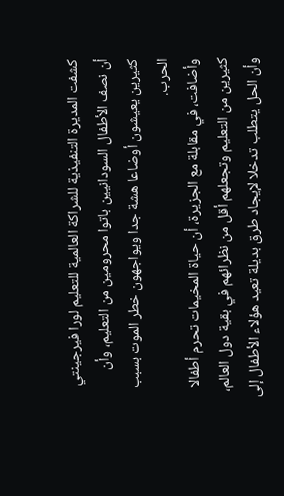كشفت المديرة التنفيذية للشراكة العالمية للتعليم لورا فيرجينتي أن نصف الأطفال السودانيين باتوا محرومين من التعليم، وأن كثيرين يعيشون أوضاعا هشة جدا ويواجهون خطر الموت بسبب الحرب.
وأضافت، في مقابلة مع الجزيرة، أن حياة المخيمات تحرم أطفالا كثيرين من التعليم وتجعلهم أقل من نظرائهم في بقية دول العالم، وأن الحل يتطلب تدخلا لإيجاد طرق بديلة تعيد هؤلاء الأطفال إلى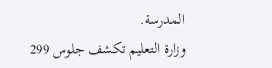المدرسة.
وزارة التعليم تكشف جلوس 299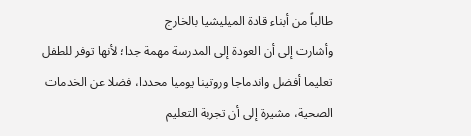طالباً من أبناء قادة الميليشيا بالخارج
وأشارت إلى أن العودة إلى المدرسة مهمة جدا؛ لأنها توفر للطفل تعليما أفضل واندماجا وروتينا يوميا محددا، فضلا عن الخدمات الصحية، مشيرة إلى أن تجربة التعليم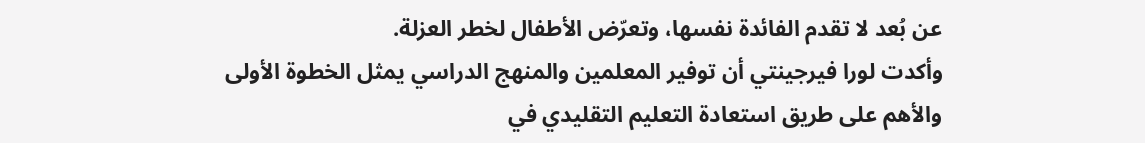عن بُعد لا تقدم الفائدة نفسها، وتعرّض الأطفال لخطر العزلة.
وأكدت لورا فيرجينتي أن توفير المعلمين والمنهج الدراسي يمثل الخطوة الأولى والأهم على طريق استعادة التعليم التقليدي في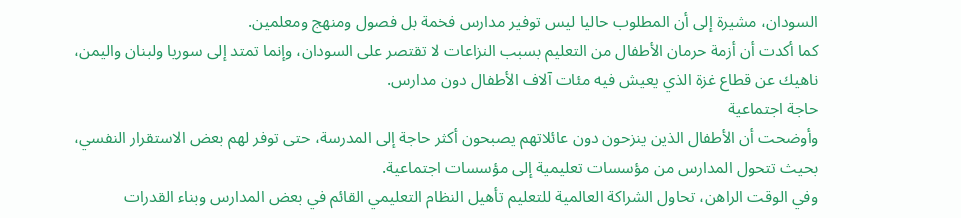السودان، مشيرة إلى أن المطلوب حاليا ليس توفير مدارس فخمة بل فصول ومنهج ومعلمين.
كما أكدت أن أزمة حرمان الأطفال من التعليم بسبب النزاعات لا تقتصر على السودان، وإنما تمتد إلى سوريا ولبنان واليمن، ناهيك عن قطاع غزة الذي يعيش فيه مئات آلاف الأطفال دون مدارس.
حاجة اجتماعية
وأوضحت أن الأطفال الذين ينزحون دون عائلاتهم يصبحون أكثر حاجة إلى المدرسة، حتى توفر لهم بعض الاستقرار النفسي، بحيث تتحول المدارس من مؤسسات تعليمية إلى مؤسسات اجتماعية.
وفي الوقت الراهن، تحاول الشراكة العالمية للتعليم تأهيل النظام التعليمي القائم في بعض المدارس وبناء القدرات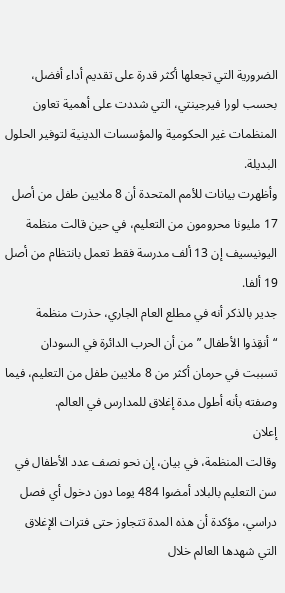الضرورية التي تجعلها أكثر قدرة على تقديم أداء أفضل، بحسب لورا فيرجينتي، التي شددت على أهمية تعاون المنظمات غير الحكومية والمؤسسات الدينية لتوفير الحلول البديلة.
وأظهرت بيانات للأمم المتحدة أن 8 ملايين طفل من أصل 17 مليونا محرومون من التعليم، في حين قالت منظمة اليونيسيف إن 13 ألف مدرسة فقط تعمل بانتظام من أصل 19 ألفا.
جدير بالذكر أنه في مطلع العام الجاري، حذرت منظمة “أنقِذوا الأطفال ” من أن الحرب الدائرة في السودان تسببت في حرمان أكثر من 8 ملايين طفل من التعليم، فيما وصفته بأنه أطول مدة إغلاق للمدارس في العالم.
إعلان
وقالت المنظمة، في بيان، إن نحو نصف عدد الأطفال في سن التعليم بالبلاد أمضوا 484 يوما دون دخول أي فصل دراسي، مؤكدة أن هذه المدة تتجاوز حتى فترات الإغلاق التي شهدها العالم خلال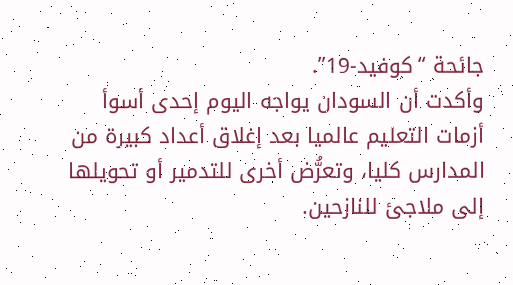جائحة “كوفيد-19”.
وأكدت أن السودان يواجه اليوم إحدى أسوأ أزمات التعليم عالميا بعد إغلاق أعداد كبيرة من المدارس كليا، وتعرُّض أخرى للتدمير أو تحويلها إلى ملاجئ للنازحين.